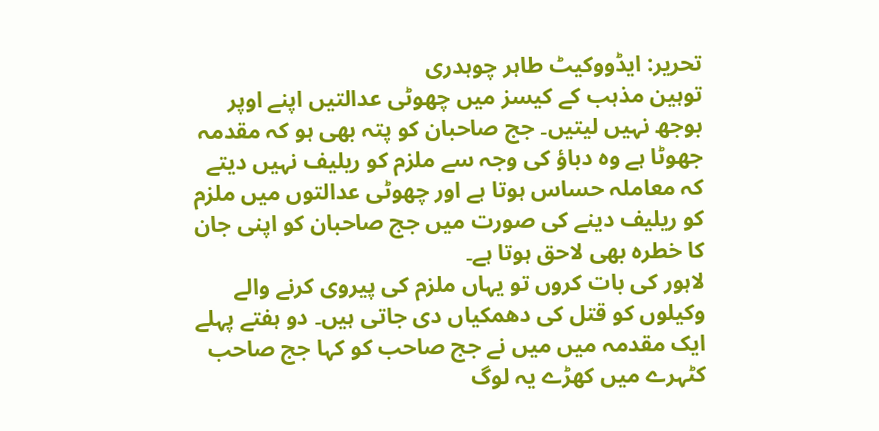تحریر: ایڈووکیٹ طاہر چوہدری
توہین مذہب کے کیسز میں چھوٹی عدالتیں اپنے اوپر بوجھ نہیں لیتیں۔ جج صاحبان کو پتہ بھی ہو کہ مقدمہ جھوٹا ہے وہ دباؤ کی وجہ سے ملزم کو ریلیف نہیں دیتے کہ معاملہ حساس ہوتا ہے اور چھوٹی عدالتوں میں ملزم کو ریلیف دینے کی صورت میں جج صاحبان کو اپنی جان کا خطرہ بھی لاحق ہوتا ہے۔
لاہور کی بات کروں تو یہاں ملزم کی پیروی کرنے والے وکیلوں کو قتل کی دھمکیاں دی جاتی ہیں۔ دو ہفتے پہلے ایک مقدمہ میں میں نے جج صاحب کو کہا جج صاحب کٹہرے میں کھڑے یہ لوگ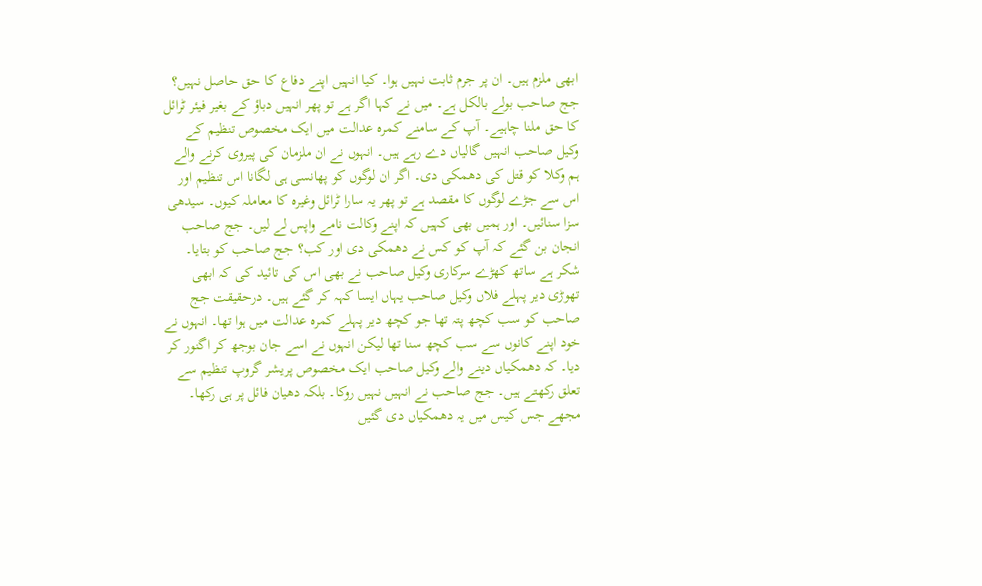ابھی ملزم ہیں۔ ان پر جرم ثابت نہیں ہوا۔ کیا انہیں اپنے دفاع کا حق حاصل نہیں؟ جج صاحب بولے بالکل ہے۔ میں نے کہا اگر ہے تو پھر انہیں دباؤ کے بغیر فیئر ٹرائل کا حق ملنا چاہیے۔ آپ کے سامنے کمرہ عدالت میں ایک مخصوص تنظیم کے وکیل صاحب انہیں گالیاں دے رہے ہیں۔ انہوں نے ان ملزمان کی پیروی کرنے والے ہم وکلا کو قتل کی دھمکی دی۔ اگر ان لوگوں کو پھانسی ہی لگانا اس تنظیم اور اس سے جڑے لوگوں کا مقصد ہے تو پھر یہ سارا ٹرائل وغیرہ کا معاملہ کیوں۔ سیدھی سزا سنائیں۔ اور ہمیں بھی کہیں کہ اپنے وکالت نامے واپس لے لیں۔ جج صاحب انجان بن گئے کہ آپ کو کس نے دھمکی دی اور کب؟ جج صاحب کو بتایا۔ شکر ہے ساتھ کھڑے سرکاری وکیل صاحب نے بھی اس کی تائید کی کہ ابھی تھوڑی دیر پہلے فلاں وکیل صاحب یہاں ایسا کہہ کر گئے ہیں۔ درحقیقت جج صاحب کو سب کچھ پتہ تھا جو کچھ دیر پہلے کمرہ عدالت میں ہوا تھا۔ انہوں نے خود اپنے کانوں سے سب کچھ سنا تھا لیکن انہوں نے اسے جان بوجھ کر اگنور کر دیا۔ کہ دھمکیاں دینے والے وکیل صاحب ایک مخصوص پریشر گروپ تنظیم سے تعلق رکھتے ہیں۔ جج صاحب نے انہیں نہیں روکا۔ بلکہ دھیان فائل پر ہی رکھا۔
مجھے جس کیس میں یہ دھمکیاں دی گئیں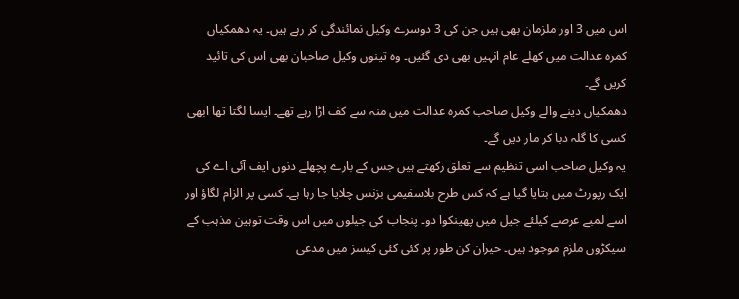اس میں 3 اور ملزمان بھی ہیں جن کی 3 دوسرے وکیل نمائندگی کر رہے ہیں۔ یہ دھمکیاں کمرہ عدالت میں کھلے عام انہیں بھی دی گئیں۔ وہ تینوں وکیل صاحبان بھی اس کی تائید کریں گے۔
دھمکیاں دینے والے وکیل صاحب کمرہ عدالت میں منہ سے کف اڑا رہے تھے۔ ایسا لگتا تھا ابھی کسی کا گلہ دبا کر مار دیں گے۔
یہ وکیل صاحب اسی تنظیم سے تعلق رکھتے ہیں جس کے بارے پچھلے دنوں ایف آئی اے کی ایک رپورٹ میں بتایا گیا ہے کہ کس طرح بلاسفیمی بزنس چلایا جا رہا ہے۔ کسی پر الزام لگاؤ اور اسے لمبے عرصے کیلئے جیل میں پھینکوا دو۔ پنجاب کی جیلوں میں اس وقت توہین مذہب کے سیکڑوں ملزم موجود ہیں۔ حیران کن طور پر کئی کئی کیسز میں مدعی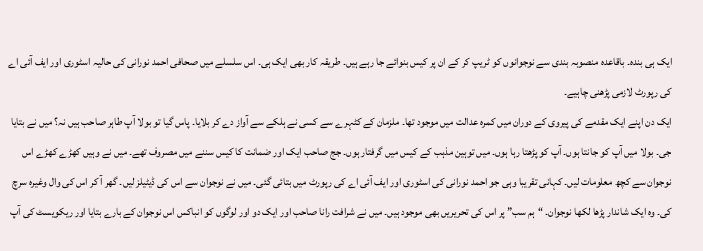ایک ہی بندہ۔ باقاعدہ منصوبہ بندی سے نوجوانوں کو ٹریپ کر کے ان پر کیس بنوائے جا رہے ہیں۔ طریقہ کار بھی ایک ہی۔ اس سلسلے میں صحافی احمد نورانی کی حالیہ اسٹوری اور ایف آئی اے کی رپورٹ لازمی پڑھنی چاہیے۔
ایک دن اپنے ایک مقدمے کی پیروی کے دوران میں کمرہ عدالت میں موجود تھا۔ ملزمان کے کٹہرے سے کسی نے ہلکے سے آواز دے کر بلایا۔ پاس گیا تو بولا آپ طاہر صاحب ہیں نہ؟ میں نے بتایا جی۔ بولا میں آپ کو جانتا ہوں۔ آپ کو پڑھتا رہا ہوں۔ میں توہین مذہب کے کیس میں گرفتار ہوں۔ جج صاحب ایک اور ضمانت کا کیس سننے میں مصروف تھے۔ میں نے وہیں کھڑے کھڑے اس نوجوان سے کچھ معلومات لیں۔ کہانی تقریبا وہی جو احمد نورانی کی اسٹوری اور ایف آئی اے کی رپورٹ میں بتائی گئی۔ میں نے نوجوان سے اس کی ڈیٹیلز لیں۔ گھر آ کر اس کی وال وغیرہ سرچ کی۔ وہ ایک شاندار پڑھا لکھا نوجوان۔ “ہم سب” پر اس کی تحریریں بھی موجود ہیں۔ میں نے شرافت رانا صاحب اور ایک دو اور لوگوں کو انباکس اس نوجوان کے بارے بتایا اور ریکویسٹ کی آپ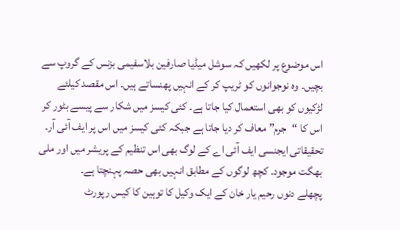اس موضوع پر لکھیں کہ سوشل میڈیا صارفین بلاسفیمی بزنس کے گروپ سے بچیں۔ وہ نوجوانوں کو ٹریپ کر کے انہیں پھنساتے ہیں۔ اس مقصد کیلئے لڑکیوں کو بھی استعمال کیا جاتا ہے۔ کئی کیسز میں شکار سے پیسے بٹور کر اس کا “جرم” معاف کر دیا جاتا ہے جبکہ کئی کیسز میں اس پر ایف آئی آر۔ تحقیقاتی ایجنسی ایف آئی اے کے لوگ بھی اس تنظیم کے پریشر میں اور ملی بھگت موجود۔ کچھ لوگوں کے مطابق انہیں بھی حصہ پہنچتا ہے۔
پچھلے دنوں رحیم یار خان کے ایک وکیل کا توہین کا کیس رپورٹ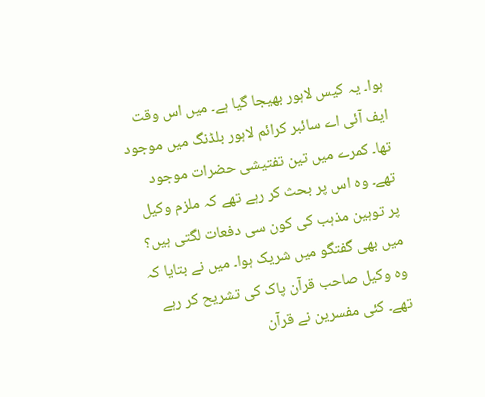ہوا۔ یہ کیس لاہور بھیجا گیا ہے۔ میں اس وقت ایف آئی اے سائبر کرائم لاہور بلڈنگ میں موجود تھا۔ کمرے میں تین تفتیشی حضرات موجود تھے۔ وہ اس پر بحث کر رہے تھے کہ ملزم وکیل پر توہین مذہب کی کون سی دفعات لگتی ہیں؟ میں بھی گفتگو میں شریک ہوا۔ میں نے بتایا کہ وہ وکیل صاحب قرآن پاک کی تشریح کر رہے تھے۔ کئی مفسرین نے قرآن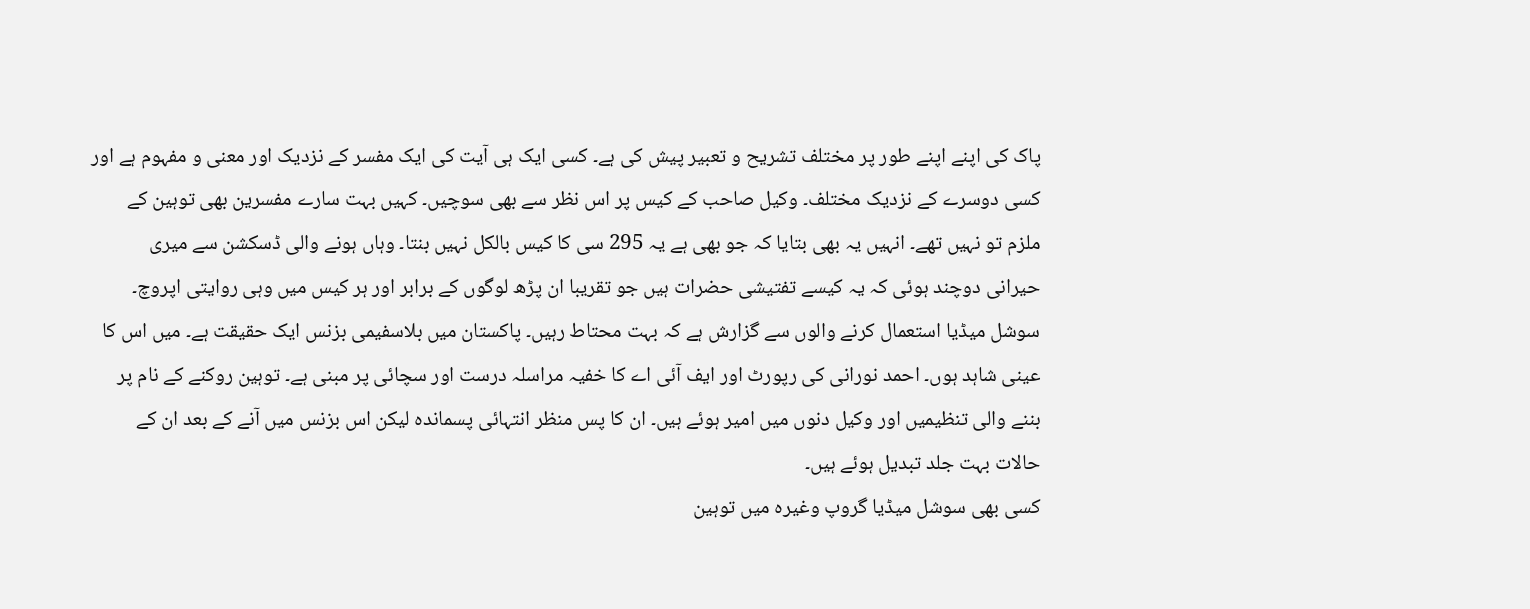پاک کی اپنے اپنے طور پر مختلف تشریح و تعبیر پیش کی ہے۔ کسی ایک ہی آیت کی ایک مفسر کے نزدیک اور معنی و مفہوم ہے اور کسی دوسرے کے نزدیک مختلف۔ وکیل صاحب کے کیس پر اس نظر سے بھی سوچیں۔ کہیں بہت سارے مفسرین بھی توہین کے ملزم تو نہیں تھے۔ انہیں یہ بھی بتایا کہ جو بھی ہے یہ 295 سی کا کیس بالکل نہیں بنتا۔ وہاں ہونے والی ڈسکشن سے میری حیرانی دوچند ہوئی کہ یہ کیسے تفتیشی حضرات ہیں جو تقریبا ان پڑھ لوگوں کے برابر اور ہر کیس میں وہی روایتی اپروچ۔
سوشل میڈیا استعمال کرنے والوں سے گزارش ہے کہ بہت محتاط رہیں۔ پاکستان میں بلاسفیمی بزنس ایک حقیقت ہے۔ میں اس کا عینی شاہد ہوں۔ احمد نورانی کی رپورٹ اور ایف آئی اے کا خفیہ مراسلہ درست اور سچائی پر مبنی ہے۔ توہین روکنے کے نام پر بننے والی تنظیمیں اور وکیل دنوں میں امیر ہوئے ہیں۔ ان کا پس منظر انتہائی پسماندہ لیکن اس بزنس میں آنے کے بعد ان کے حالات بہت جلد تبدیل ہوئے ہیں۔
کسی بھی سوشل میڈیا گروپ وغیرہ میں توہین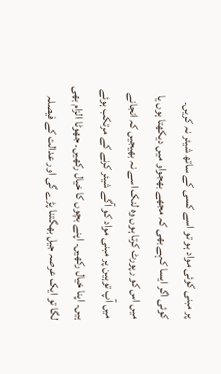پر مبنی کوئی مواد ہو تو اسے کسی کے ساتھ شیئر نہ کریں۔ کوئی اگر ایسا کہے بھی کہ مجھے بھجواو میں دیکھتا ہوں یا میں اس کو رپورٹ کرتا ہوں وہ لنک اسے نہ بھیجیں کہ انجانے میں آپ توہین پر مبنی مواد کو آگے شیئر کرنے کے مرتکب ہوئے ہیں۔ اپنا خیال رکھیں۔ اپنے بچوں کا خیال رکھیں۔ جھوٹا الزام بھی لگا تو ایک عرصہ جیل بھگتنا پڑے گی اور عدالت کے فیصلہ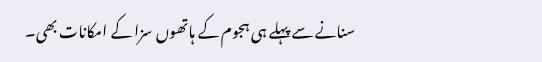سنانے سے پہلے ہی ہجوم کے ہاتھوں سزا کے امکانات بھی۔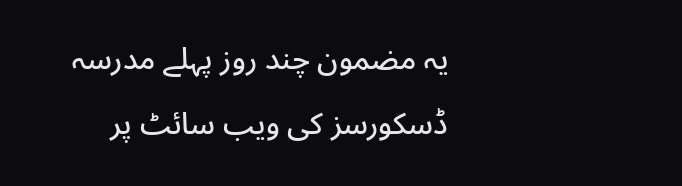یہ مضمون چند روز پہلے مدرسہ ڈسکورسز کی ویب سائٹ پر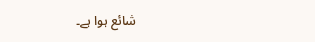شائع ہوا ہے۔